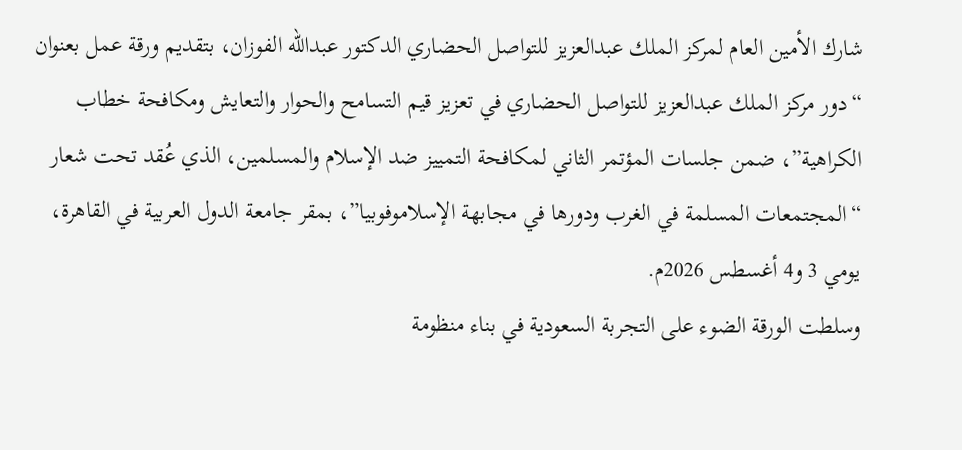شارك الأمين العام لمركز الملك عبدالعزيز للتواصل الحضاري الدكتور عبدالله الفوزان، بتقديم ورقة عمل بعنوان “دور مركز الملك عبدالعزيز للتواصل الحضاري في تعزيز قيم التسامح والحوار والتعايش ومكافحة خطاب الكراهية”، ضمن جلسات المؤتمر الثاني لمكافحة التمييز ضد الإسلام والمسلمين، الذي عُقد تحت شعار “المجتمعات المسلمة في الغرب ودورها في مجابهة الإسلاموفوبيا”، بمقر جامعة الدول العربية في القاهرة، يومي 3 و4 أغسطس 2026م.
وسلطت الورقة الضوء على التجربة السعودية في بناء منظومة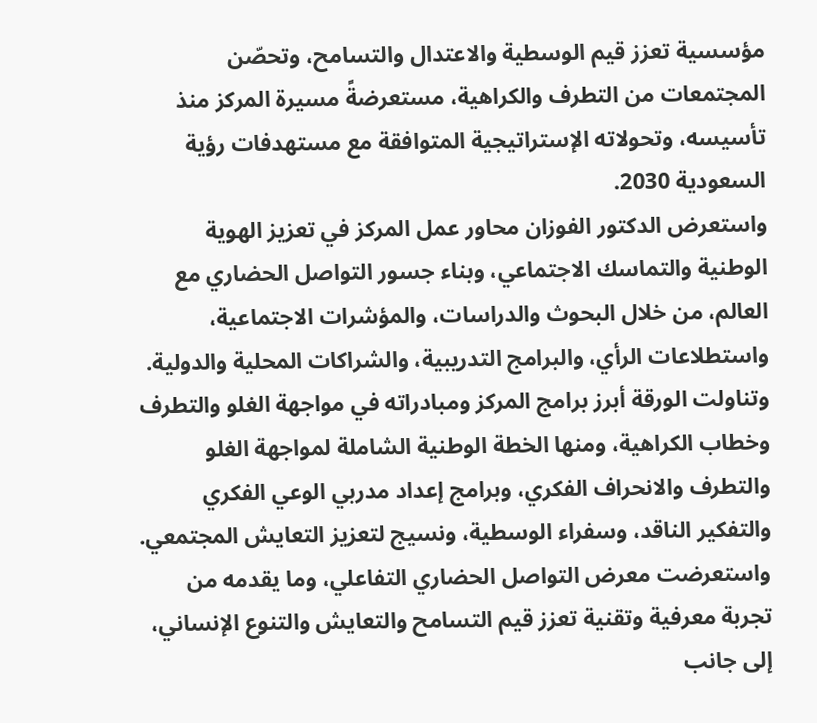مؤسسية تعزز قيم الوسطية والاعتدال والتسامح، وتحصّن المجتمعات من التطرف والكراهية، مستعرضةً مسيرة المركز منذ تأسيسه، وتحولاته الإستراتيجية المتوافقة مع مستهدفات رؤية السعودية 2030.
واستعرض الدكتور الفوزان محاور عمل المركز في تعزيز الهوية الوطنية والتماسك الاجتماعي، وبناء جسور التواصل الحضاري مع العالم، من خلال البحوث والدراسات، والمؤشرات الاجتماعية، واستطلاعات الرأي، والبرامج التدريبية، والشراكات المحلية والدولية.
وتناولت الورقة أبرز برامج المركز ومبادراته في مواجهة الغلو والتطرف وخطاب الكراهية، ومنها الخطة الوطنية الشاملة لمواجهة الغلو والتطرف والانحراف الفكري، وبرامج إعداد مدربي الوعي الفكري والتفكير الناقد، وسفراء الوسطية، ونسيج لتعزيز التعايش المجتمعي.
واستعرضت معرض التواصل الحضاري التفاعلي، وما يقدمه من تجربة معرفية وتقنية تعزز قيم التسامح والتعايش والتنوع الإنساني، إلى جانب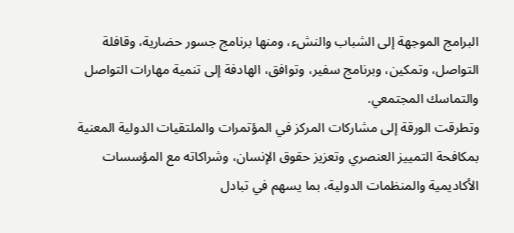البرامج الموجهة إلى الشباب والنشء، ومنها برنامج جسور حضارية، وقافلة التواصل، وتمكين، وبرنامج سفير، وتوافق، الهادفة إلى تنمية مهارات التواصل والتماسك المجتمعي.
وتطرقت الورقة إلى مشاركات المركز في المؤتمرات والملتقيات الدولية المعنية بمكافحة التمييز العنصري وتعزيز حقوق الإنسان، وشراكاته مع المؤسسات الأكاديمية والمنظمات الدولية، بما يسهم في تبادل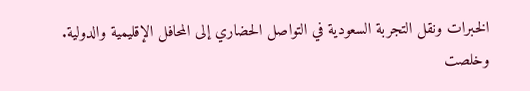الخبرات ونقل التجربة السعودية في التواصل الحضاري إلى المحافل الإقليمية والدولية.
وخلصت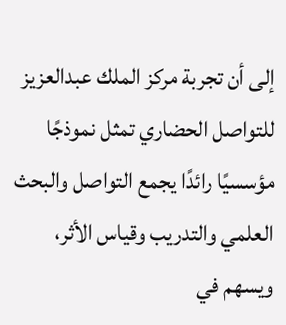إلى أن تجربة مركز الملك عبدالعزيز للتواصل الحضاري تمثل نموذجًا مؤسسيًا رائدًا يجمع التواصل والبحث العلمي والتدريب وقياس الأثر، ويسهم في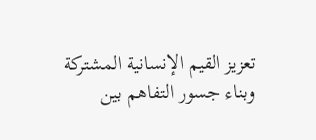تعزيز القيم الإنسانية المشتركة وبناء جسور التفاهم بين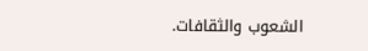الشعوب والثقافات.